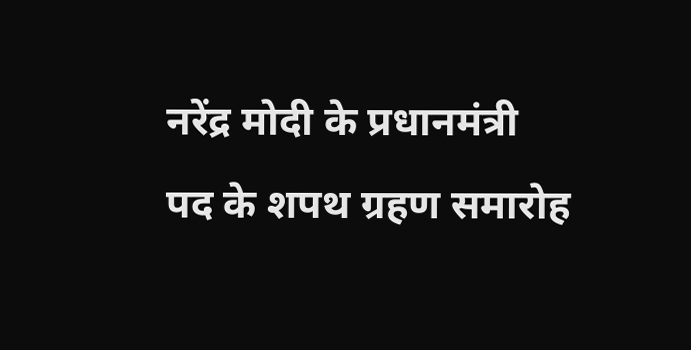नरेंद्र मोदी के प्रधानमंत्री पद के शपथ ग्रहण समारोह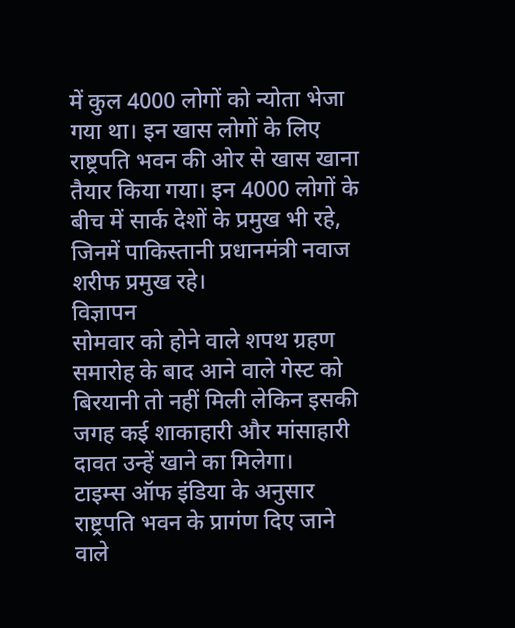में कुल 4000 लोगों को न्योता भेजा गया था। इन खास लोगों के लिए राष्ट्रपति भवन की ओर से खास खाना तैयार किया गया। इन 4000 लोगों के बीच में सार्क देशों के प्रमुख भी रहे, जिनमें पाकिस्तानी प्रधानमंत्री नवाज शरीफ प्रमुख रहे।
विज्ञापन
सोमवार को होने वाले शपथ ग्रहण समारोह के बाद आने वाले गेस्ट को बिरयानी तो नहीं मिली लेकिन इसकी जगह कई शाकाहारी और मांसाहारी दावत उन्हें खाने का मिलेगा।
टाइम्स ऑफ इंडिया के अनुसार राष्ट्रपति भवन के प्रागंण दिए जाने वाले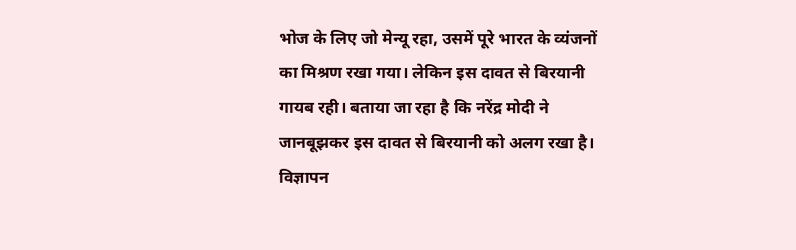भोज के लिए जो मेन्यू रहा, उसमें पूरे भारत के व्यंजनों का मिश्रण रखा गया। लेकिन इस दावत से बिरयानी गायब रही। बताया जा रहा है कि नरेंद्र मोदी ने जानबूझकर इस दावत से बिरयानी को अलग रखा है।
विज्ञापन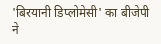'बिरयानी डिप्लोमेसी' का बीजेपी ने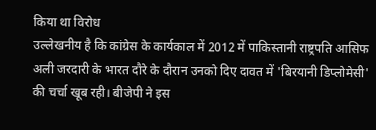किया था विरोध
उल्लेखनीय है कि कांग्रेस के कार्यकाल में 2012 में पाकिस्तानी राष्ट्रपति आसिफ अली जरदारी के भारत दौरे के दौरान उनको दिए दावत में 'बिरयानी डिप्लोमेसी' की चर्चा खूब रही। बीजेपी ने इस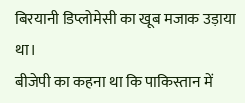बिरयानी डिप्लोमेसी का खूब मजाक उड़ाया था।
बीजेपी का कहना था कि पाकिस्तान में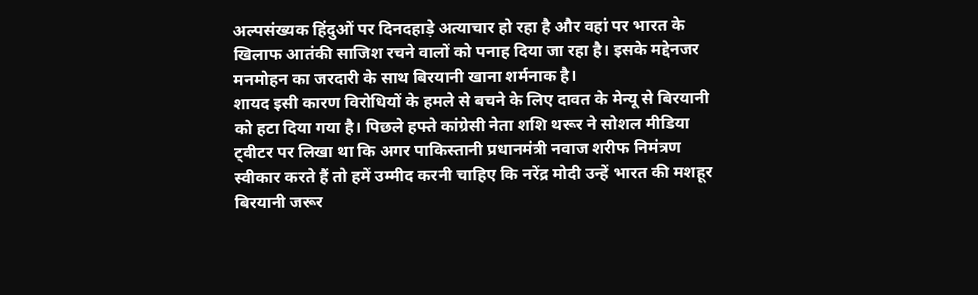अल्पसंख्यक हिंदुओं पर दिनदहाड़े अत्याचार हो रहा है और वहां पर भारत के खिलाफ आतंकी साजिश रचने वालों को पनाह दिया जा रहा है। इसके मद्देनजर मनमोहन का जरदारी के साथ बिरयानी खाना शर्मनाक है।
शायद इसी कारण विरोधियों के हमले से बचने के लिए दावत के मेन्यू से बिरयानी को हटा दिया गया है। पिछले हफ्ते कांग्रेसी नेता शशि थरूर ने सोशल मीडिया ट्वीटर पर लिखा था कि अगर पाकिस्तानी प्रधानमंत्री नवाज शरीफ निमंत्रण स्वीकार करते हैं तो हमें उम्मीद करनी चाहिए कि नरेंद्र मोदी उन्हें भारत की मशहूर बिरयानी जरूर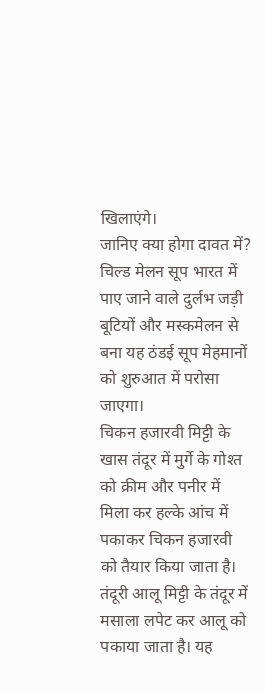खिलाएंगे।
जानिए क्या होगा दावत में?
चिल्ड मेलन सूप भारत में पाए जाने वाले दुर्लभ जड़ी बूटियों और मस्कमेलन से बना यह ठंडई सूप मेहमानों को शुरुआत में परोसा जाएगा।
चिकन हजारवी मिट्टी के खास तंदूर में मुर्गे के गोश्त को क्रीम और पनीर में मिला कर हल्के आंच में पकाकर चिकन हजारवी को तैयार किया जाता है।
तंदूरी आलू मिट्टी के तंदूर में मसाला लपेट कर आलू को पकाया जाता है। यह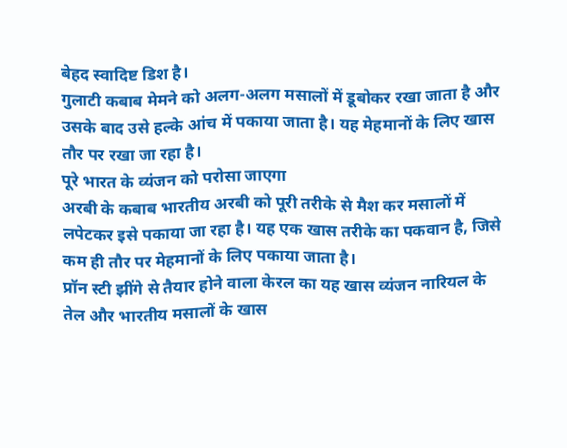बेहद स्वादिष्ट डिश है।
गुलाटी कबाब मेमने को अलग-अलग मसालों में डूबोकर रखा जाता है और उसके बाद उसे हल्के आंच में पकाया जाता है। यह मेहमानों के लिए खास तौर पर रखा जा रहा है।
पूरे भारत के व्यंजन को परोसा जाएगा
अरबी के कबाब भारतीय अरबी को पूरी तरीके से मैश कर मसालों में लपेटकर इसे पकाया जा रहा है। यह एक खास तरीके का पकवान है, जिसे कम ही तौर पर मेहमानों के लिए पकाया जाता है।
प्रॉन स्टी झींगे से तैयार होने वाला केरल का यह खास व्यंजन नारियल के तेल और भारतीय मसालों के खास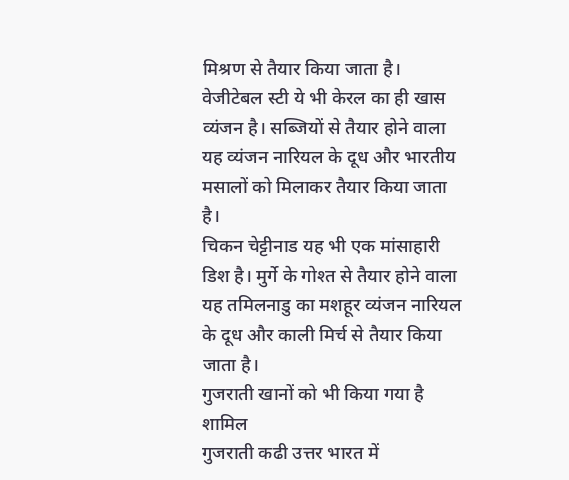मिश्रण से तैयार किया जाता है।
वेजीटेबल स्टी ये भी केरल का ही खास व्यंजन है। सब्जियों से तैयार होने वाला यह व्यंजन नारियल के दूध और भारतीय मसालों को मिलाकर तैयार किया जाता है।
चिकन चेट्टीनाड यह भी एक मांसाहारी डिश है। मुर्गे के गोश्त से तैयार होने वाला यह तमिलनाडु का मशहूर व्यंजन नारियल के दूध और काली मिर्च से तैयार किया जाता है।
गुजराती खानों को भी किया गया है शामिल
गुजराती कढी उत्तर भारत में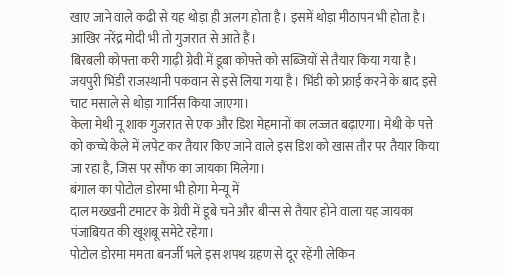खाए जाने वाले कढी से यह थोड़ा ही अलग होता है। इसमें थोड़ा मीठापन भी होता है। आखिर नरेंद्र मोदी भी तो गुजरात से आते हैं।
बिरबली कोफ्ता करी गाढ़ी ग्रेवी में डूबा कोफ्ते को सब्जियों से तैयार किया गया है।
जयपुरी भिंडी राजस्थानी पकवान से इसे लिया गया है। भिंडी को फ्राई करने के बाद इसे चाट मसाले से थोड़ा गार्निस किया जाएगा।
केला मेथी नू शाक गुजरात से एक और डिश मेहमानों का लज्जत बढ़ाएगा। मेथी के पत्ते को कच्चे केले में लपेट कर तैयार किए जाने वाले इस डिश को खास तौर पर तैयार किया जा रहा है, जिस पर सौंफ का जायका मिलेगा।
बंगाल का पोटोल डोरमा भी होगा मेन्यू में
दाल मख्खनी टमाटर के ग्रेवी में डूबे चने और बीन्स से तैयार होने वाला यह जायका पंजाबियत की खूशबू समेटे रहेगा।
पोटोल डोरमा ममता बनर्जी भले इस शपथ ग्रहण से दूर रहेंगी लेकिन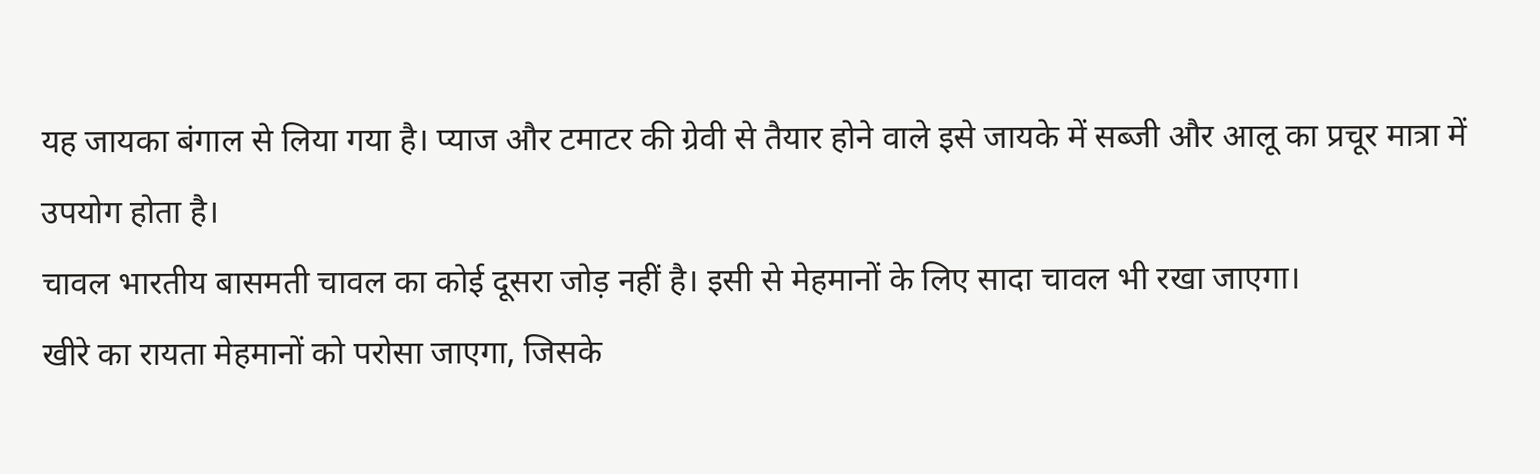यह जायका बंगाल से लिया गया है। प्याज और टमाटर की ग्रेवी से तैयार होने वाले इसे जायके में सब्जी और आलू का प्रचूर मात्रा में उपयोग होता है।
चावल भारतीय बासमती चावल का कोई दूसरा जोड़ नहीं है। इसी से मेहमानों के लिए सादा चावल भी रखा जाएगा।
खीरे का रायता मेहमानों को परोसा जाएगा, जिसके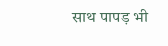साथ पापड़ भी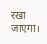रखा जाएगा।